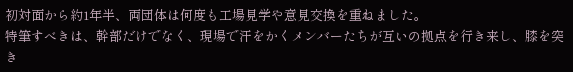初対面から約1年半、両団体は何度も工場見学や意見交換を重ねました。
特筆すべきは、幹部だけでなく、現場で汗をかくメンバーたちが互いの拠点を行き来し、膝を突き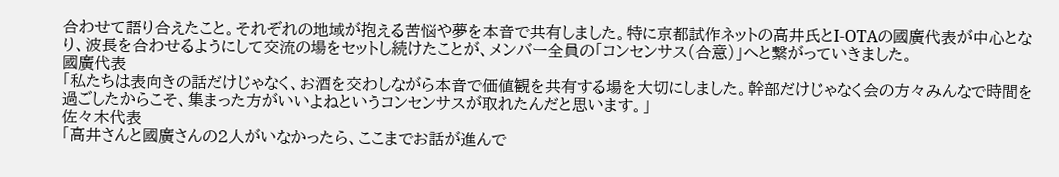合わせて語り合えたこと。それぞれの地域が抱える苦悩や夢を本音で共有しました。特に京都試作ネットの高井氏とI-OTAの國廣代表が中心となり、波長を合わせるようにして交流の場をセットし続けたことが、メンバー全員の「コンセンサス(合意)」へと繋がっていきました。
國廣代表
「私たちは表向きの話だけじゃなく、お酒を交わしながら本音で価値観を共有する場を大切にしました。幹部だけじゃなく会の方々みんなで時間を過ごしたからこそ、集まった方がいいよねというコンセンサスが取れたんだと思います。」
佐々木代表
「高井さんと國廣さんの2人がいなかったら、ここまでお話が進んで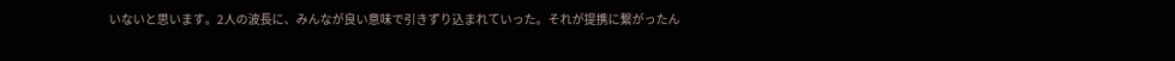いないと思います。2人の波長に、みんなが良い意味で引きずり込まれていった。それが提携に繋がったん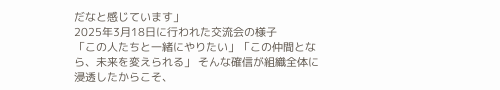だなと感じています」
2025年3月18日に行われた交流会の様子
「この人たちと一緒にやりたい」「この仲間となら、未来を変えられる」 そんな確信が組織全体に浸透したからこそ、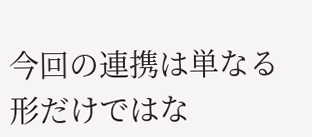今回の連携は単なる形だけではな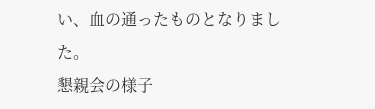い、血の通ったものとなりました。
懇親会の様子